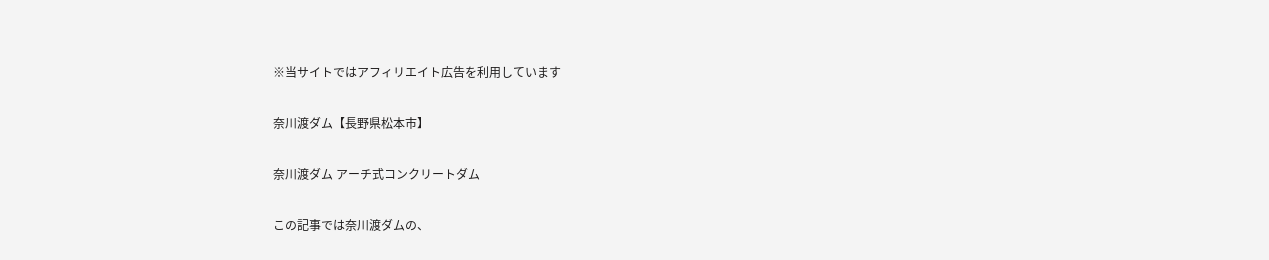※当サイトではアフィリエイト広告を利用しています

奈川渡ダム【長野県松本市】

奈川渡ダム アーチ式コンクリートダム

この記事では奈川渡ダムの、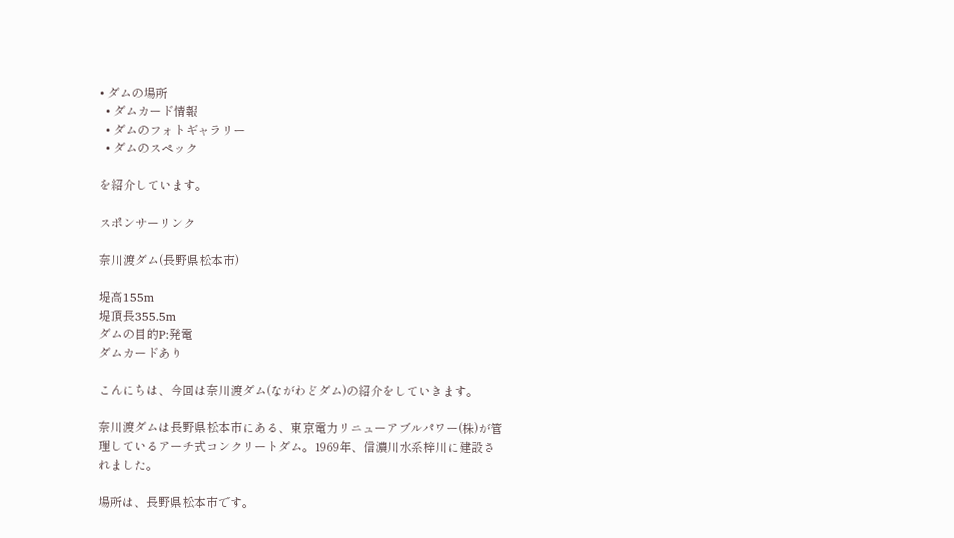• ダムの場所
  • ダムカード情報
  • ダムのフォトギャラリー
  • ダムのスペック

を紹介しています。

スポンサーリンク

奈川渡ダム(長野県松本市)

堤高155m
堤頂長355.5m
ダムの目的P:発電
ダムカードあり

こんにちは、今回は奈川渡ダム(ながわどダム)の紹介をしていきます。

奈川渡ダムは長野県松本市にある、東京電力リニューアブルパワー(株)が管理しているアーチ式コンクリートダム。1969年、信濃川水系梓川に建設されました。

場所は、長野県松本市です。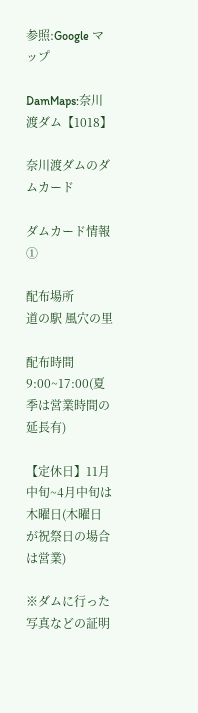参照:Google マップ

DamMaps:奈川渡ダム【1018】

奈川渡ダムのダムカード

ダムカード情報①

配布場所
道の駅 風穴の里

配布時間
9:00~17:00(夏季は営業時間の延長有)

【定休日】11月中旬~4月中旬は木曜日(木曜日が祝祭日の場合は営業)

※ダムに行った写真などの証明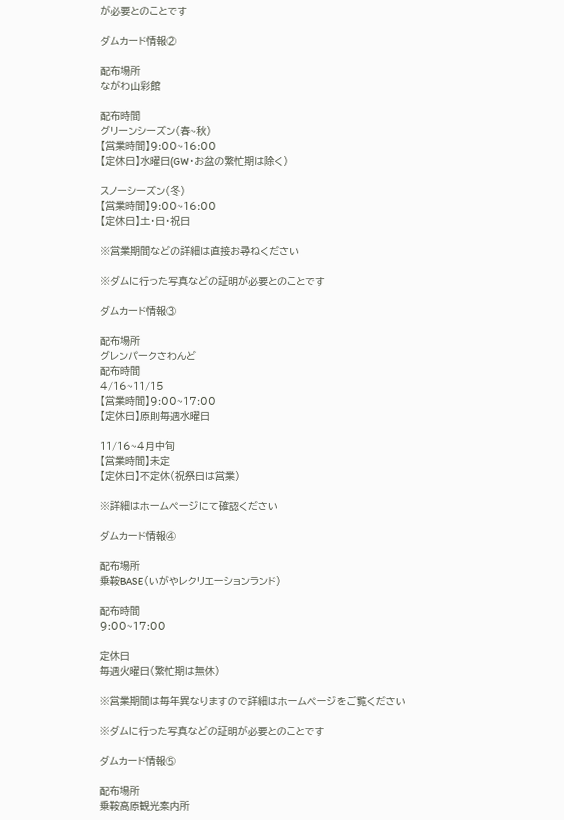が必要とのことです

ダムカード情報②

配布場所
ながわ山彩館

配布時間
グリーンシーズン(春~秋)
【営業時間】9:00~16:00
【定休日】水曜日(GW・お盆の繁忙期は除く)

スノーシーズン(冬)
【営業時間】9:00~16:00
【定休日】土・日・祝日

※営業期間などの詳細は直接お尋ねください

※ダムに行った写真などの証明が必要とのことです

ダムカード情報③

配布場所
グレンパークさわんど
配布時間
4/16~11/15
【営業時間】9:00~17:00
【定休日】原則毎週水曜日

11/16~4月中旬
【営業時間】未定
【定休日】不定休(祝祭日は営業)

※詳細はホームページにて確認ください

ダムカード情報④

配布場所
乗鞍BASE(いがやレクリエーションランド)

配布時間
9:00~17:00

定休日
毎週火曜日(繁忙期は無休)

※営業期間は毎年異なりますので詳細はホームページをご覧ください

※ダムに行った写真などの証明が必要とのことです

ダムカード情報⑤

配布場所
乗鞍高原観光案内所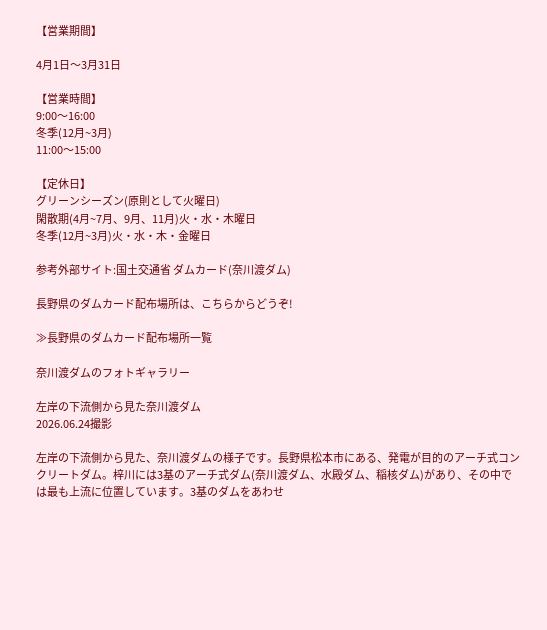【営業期間】

4月1日〜3月31日

【営業時間】
9:00〜16:00
冬季(12月~3月)
11:00〜15:00

【定休日】
グリーンシーズン(原則として火曜日)
閑散期(4月~7月、9月、11月)火・水・木曜日
冬季(12月~3月)火・水・木・金曜日

参考外部サイト:国土交通省 ダムカード(奈川渡ダム)

長野県のダムカード配布場所は、こちらからどうぞ!

≫長野県のダムカード配布場所一覧

奈川渡ダムのフォトギャラリー

左岸の下流側から見た奈川渡ダム
2026.06.24撮影

左岸の下流側から見た、奈川渡ダムの様子です。長野県松本市にある、発電が目的のアーチ式コンクリートダム。梓川には3基のアーチ式ダム(奈川渡ダム、水殿ダム、稲核ダム)があり、その中では最も上流に位置しています。3基のダムをあわせ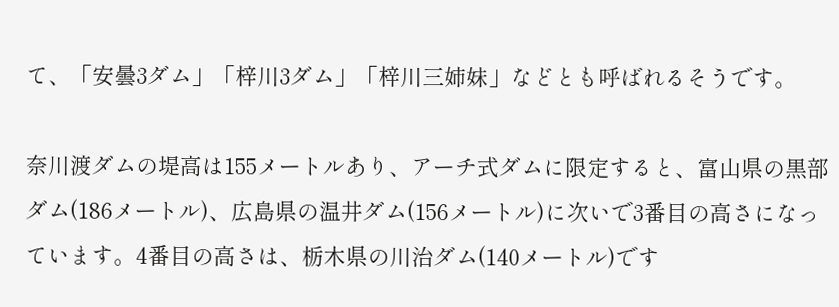て、「安曇3ダム」「梓川3ダム」「梓川三姉妹」などとも呼ばれるそうです。

奈川渡ダムの堤高は155メートルあり、アーチ式ダムに限定すると、富山県の黒部ダム(186メートル)、広島県の温井ダム(156メートル)に次いで3番目の高さになっています。4番目の高さは、栃木県の川治ダム(140メートル)です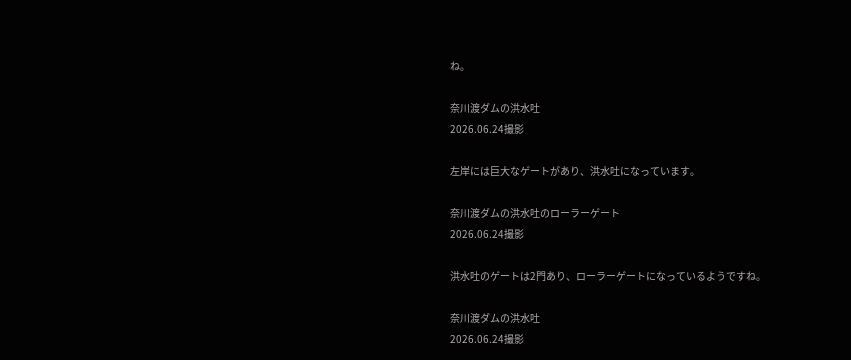ね。

奈川渡ダムの洪水吐
2026.06.24撮影

左岸には巨大なゲートがあり、洪水吐になっています。

奈川渡ダムの洪水吐のローラーゲート
2026.06.24撮影

洪水吐のゲートは2門あり、ローラーゲートになっているようですね。

奈川渡ダムの洪水吐
2026.06.24撮影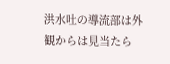洪水吐の導流部は外観からは見当たら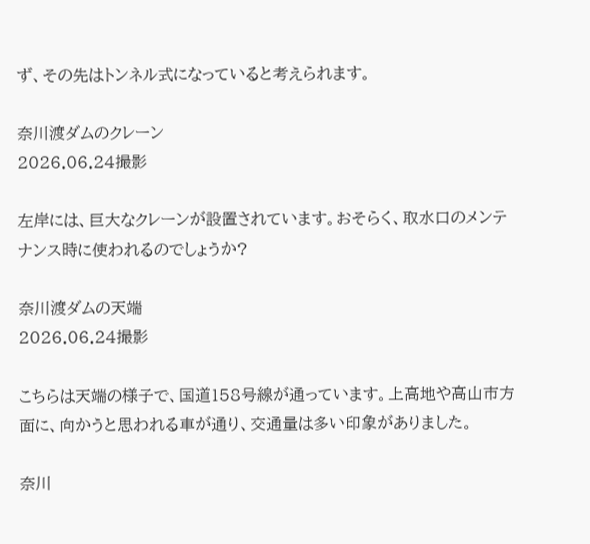ず、その先はトンネル式になっていると考えられます。

奈川渡ダムのクレーン
2026.06.24撮影

左岸には、巨大なクレーンが設置されています。おそらく、取水口のメンテナンス時に使われるのでしょうか?

奈川渡ダムの天端
2026.06.24撮影

こちらは天端の様子で、国道158号線が通っています。上高地や高山市方面に、向かうと思われる車が通り、交通量は多い印象がありました。

奈川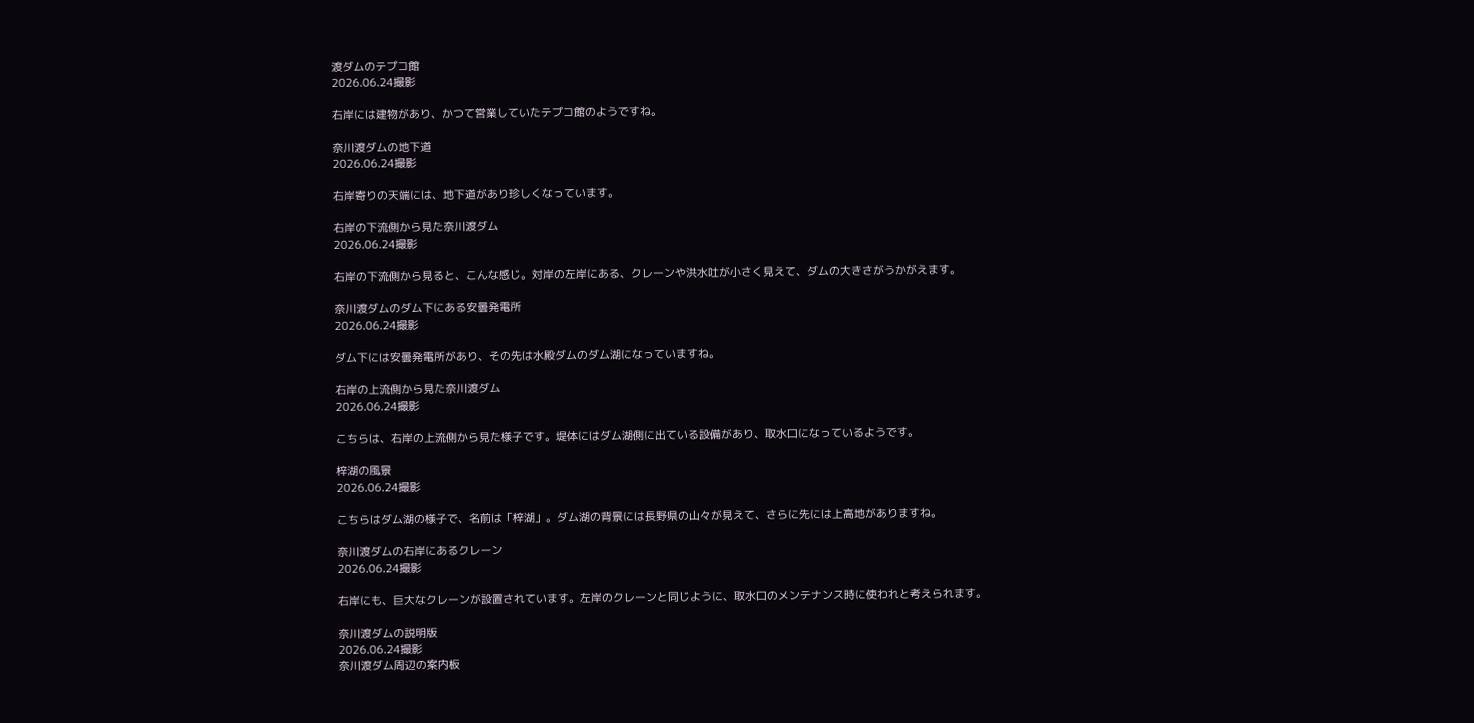渡ダムのテプコ館
2026.06.24撮影

右岸には建物があり、かつて営業していたテプコ館のようですね。

奈川渡ダムの地下道
2026.06.24撮影

右岸寄りの天端には、地下道があり珍しくなっています。

右岸の下流側から見た奈川渡ダム
2026.06.24撮影

右岸の下流側から見ると、こんな感じ。対岸の左岸にある、クレーンや洪水吐が小さく見えて、ダムの大きさがうかがえます。

奈川渡ダムのダム下にある安曇発電所
2026.06.24撮影

ダム下には安曇発電所があり、その先は水殿ダムのダム湖になっていますね。

右岸の上流側から見た奈川渡ダム
2026.06.24撮影

こちらは、右岸の上流側から見た様子です。堤体にはダム湖側に出ている設備があり、取水口になっているようです。

梓湖の風景
2026.06.24撮影

こちらはダム湖の様子で、名前は「梓湖」。ダム湖の背景には長野県の山々が見えて、さらに先には上高地がありますね。

奈川渡ダムの右岸にあるクレーン
2026.06.24撮影

右岸にも、巨大なクレーンが設置されています。左岸のクレーンと同じように、取水口のメンテナンス時に使われと考えられます。

奈川渡ダムの説明版
2026.06.24撮影
奈川渡ダム周辺の案内板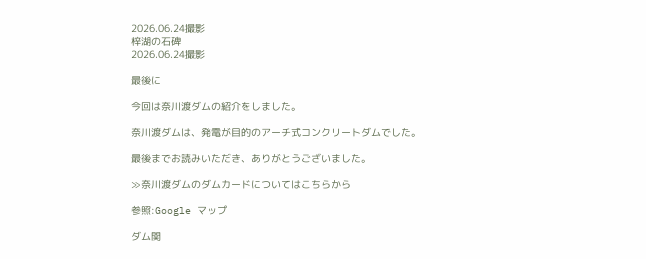2026.06.24撮影
梓湖の石碑
2026.06.24撮影

最後に

今回は奈川渡ダムの紹介をしました。

奈川渡ダムは、発電が目的のアーチ式コンクリートダムでした。

最後までお読みいただき、ありがとうございました。

≫奈川渡ダムのダムカードについてはこちらから

参照:Google マップ

ダム関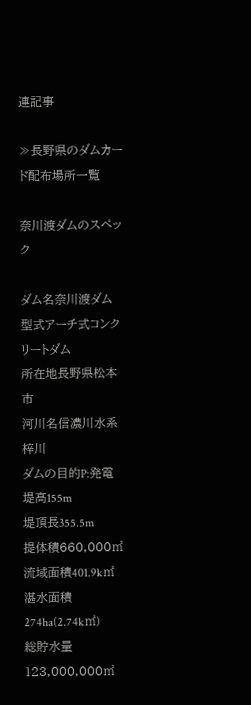連記事

≫長野県のダムカード配布場所一覧

奈川渡ダムのスペック

ダム名奈川渡ダム
型式アーチ式コンクリートダム
所在地長野県松本市
河川名信濃川水系梓川
ダムの目的P:発電
堤高155m
堤頂長355.5m
提体積660,000㎥
流域面積401.9k㎡
湛水面積274ha(2.74k㎡)
総貯水量123,000,000㎥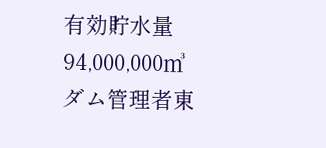有効貯水量94,000,000㎥
ダム管理者東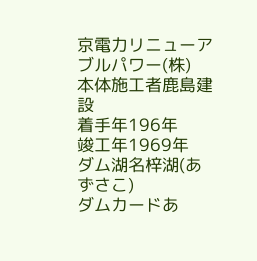京電力リニューアブルパワー(株)
本体施工者鹿島建設
着手年196年
竣工年1969年
ダム湖名梓湖(あずさこ)
ダムカードあ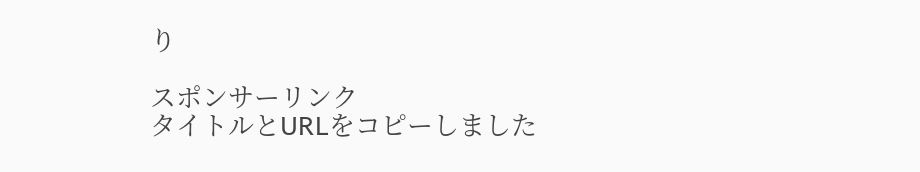り

スポンサーリンク
タイトルとURLをコピーしました